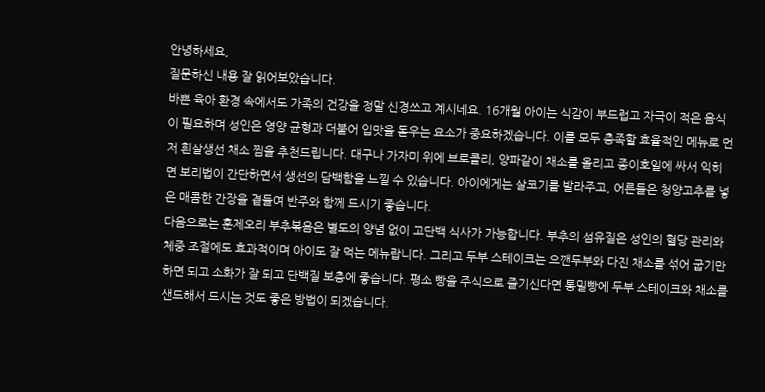안녕하세요,
질문하신 내용 잘 읽어보았습니다.
바쁜 육아 환경 속에서도 가족의 건강을 정말 신경쓰고 계시네요. 16개월 아이는 식감이 부드럽고 자극이 적은 음식이 필요하며 성인은 영양 균형과 더불어 입맛을 돋우는 요소가 중요하겠습니다. 이를 모두 충족할 효율적인 메뉴로 먼저 흰살생선 채소 찜을 추천드립니다. 대구나 가자미 위에 브로콜리, 양파같이 채소를 올리고 종이호일에 싸서 익히면 보리법이 간단하면서 생선의 담백함을 느낄 수 있습니다. 아이에게는 살코기를 발라주고, 어른들은 청양고추를 넣은 매콤한 간장을 곁들여 반주와 함께 드시기 좋습니다.
다음으로는 훈제오리 부추볶음은 별도의 양념 없이 고단백 식사가 가능합니다. 부추의 섬유질은 성인의 혈당 관리와 체중 조절에도 효과적이며 아이도 잘 먹는 메뉴랍니다. 그리고 두부 스테이크는 으깬두부와 다진 채소를 섞어 굽기만 하면 되고 소화가 잘 되고 단백질 보충에 좋습니다. 평소 빵을 주식으로 즐기신다면 통밀빵에 두부 스테이크와 채소를 샌드해서 드시는 것도 좋은 방법이 되겠습니다.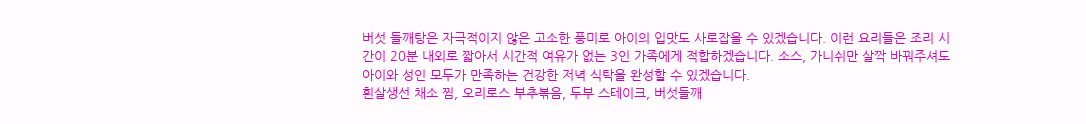버섯 들깨탕은 자극적이지 않은 고소한 풍미로 아이의 입맛도 사로잡을 수 있겠습니다. 이런 요리들은 조리 시간이 20분 내외로 짧아서 시간적 여유가 없는 3인 가족에게 적합하겠습니다. 소스, 가니쉬만 살짝 바꿔주셔도 아이와 성인 모두가 만족하는 건강한 저녁 식탁을 완성할 수 있겠습니다.
흰살생선 채소 찜, 오리로스 부추볶음, 두부 스테이크, 버섯들깨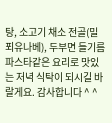탕, 소고기 채소 전골(밀푀유나베), 두부면 들기름 파스타같은 요리로 맛있는 저녁 식탁이 되시길 바랄게요. 감사합니다 ^ ^